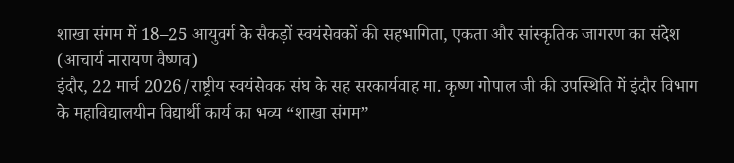शाखा संगम में 18–25 आयुवर्ग के सैकड़ों स्वयंसेवकों की सहभागिता, एकता और सांस्कृतिक जागरण का संदेश
(आचार्य नारायण वैष्णव)
इंदौर, 22 मार्च 2026/राष्ट्रीय स्वयंसेवक संघ के सह सरकार्यवाह मा. कृष्ण गोपाल जी की उपस्थिति में इंदौर विभाग के महाविद्यालयीन विद्यार्थी कार्य का भव्य “शाखा संगम”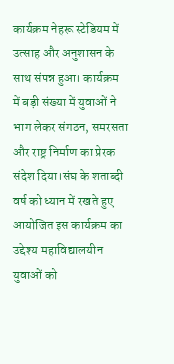कार्यक्रम नेहरू स्टेडियम में उत्साह और अनुशासन के साथ संपन्न हुआ। कार्यक्रम में बड़ी संख्या में युवाओं ने भाग लेकर संगठन, समरसता और राष्ट्र निर्माण का प्रेरक संदेश दिया।संघ के शताब्दी वर्ष को ध्यान में रखते हुए आयोजित इस कार्यक्रम का उद्देश्य महाविद्यालयीन युवाओं को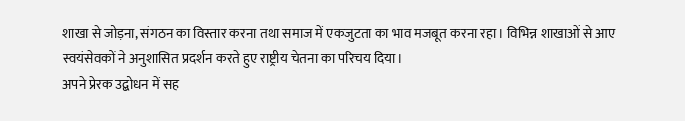शाखा से जोड़ना, संगठन का विस्तार करना तथा समाज में एकजुटता का भाव मजबूत करना रहा। विभिन्न शाखाओं से आए स्वयंसेवकों ने अनुशासित प्रदर्शन करते हुए राष्ट्रीय चेतना का परिचय दिया।
अपने प्रेरक उद्बोधन में सह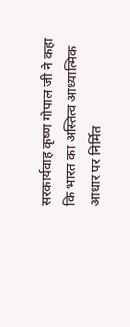सरकार्यवाह कृष्ण गोपाल जी ने कहा कि भारत का अस्तित्व आध्यात्मिक आधार पर निर्मित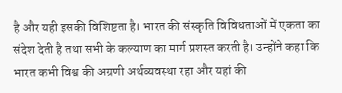है और यही इसकी विशिष्टता है। भारत की संस्कृति विविधताओं में एकता का संदेश देती है तथा सभी के कल्याण का मार्ग प्रशस्त करती है। उन्होंने कहा कि भारत कभी विश्व की अग्रणी अर्थव्यवस्था रहा और यहां की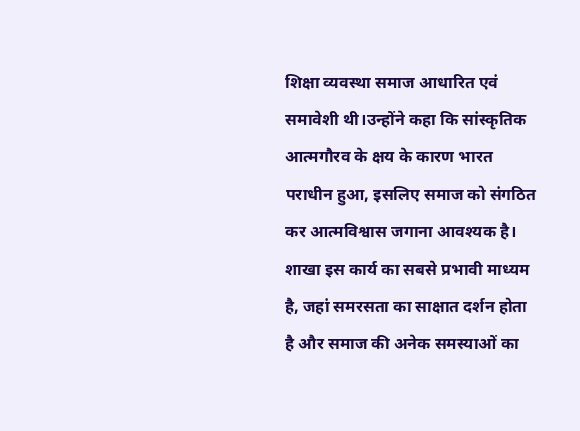शिक्षा व्यवस्था समाज आधारित एवं समावेशी थी।उन्होंने कहा कि सांस्कृतिक आत्मगौरव के क्षय के कारण भारत पराधीन हुआ, इसलिए समाज को संगठित कर आत्मविश्वास जगाना आवश्यक है। शाखा इस कार्य का सबसे प्रभावी माध्यम है, जहां समरसता का साक्षात दर्शन होता है और समाज की अनेक समस्याओं का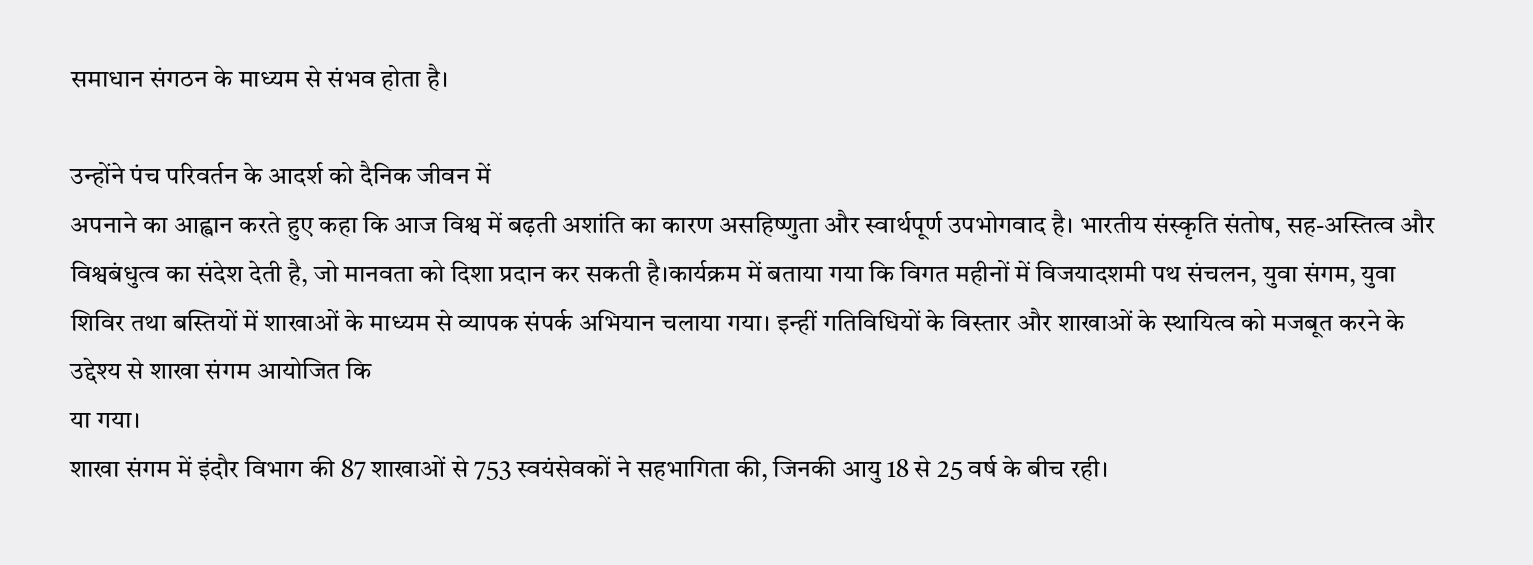समाधान संगठन के माध्यम से संभव होता है।

उन्होंने पंच परिवर्तन के आदर्श को दैनिक जीवन में
अपनाने का आह्वान करते हुए कहा कि आज विश्व में बढ़ती अशांति का कारण असहिष्णुता और स्वार्थपूर्ण उपभोगवाद है। भारतीय संस्कृति संतोष, सह-अस्तित्व और विश्वबंधुत्व का संदेश देती है, जो मानवता को दिशा प्रदान कर सकती है।कार्यक्रम में बताया गया कि विगत महीनों में विजयादशमी पथ संचलन, युवा संगम, युवा शिविर तथा बस्तियों में शाखाओं के माध्यम से व्यापक संपर्क अभियान चलाया गया। इन्हीं गतिविधियों के विस्तार और शाखाओं के स्थायित्व को मजबूत करने के उद्देश्य से शाखा संगम आयोजित कि
या गया।
शाखा संगम में इंदौर विभाग की 87 शाखाओं से 753 स्वयंसेवकों ने सहभागिता की, जिनकी आयु 18 से 25 वर्ष के बीच रही।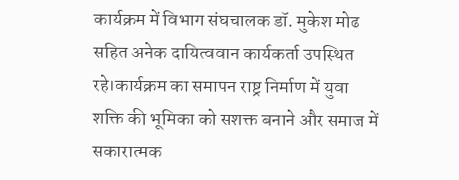कार्यक्रम में विभाग संघचालक डॉ. मुकेश मोढ सहित अनेक दायित्ववान कार्यकर्ता उपस्थित रहे।कार्यक्रम का समापन राष्ट्र निर्माण में युवा शक्ति की भूमिका को सशक्त बनाने और समाज में सकारात्मक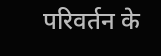परिवर्तन के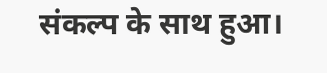संकल्प के साथ हुआ।